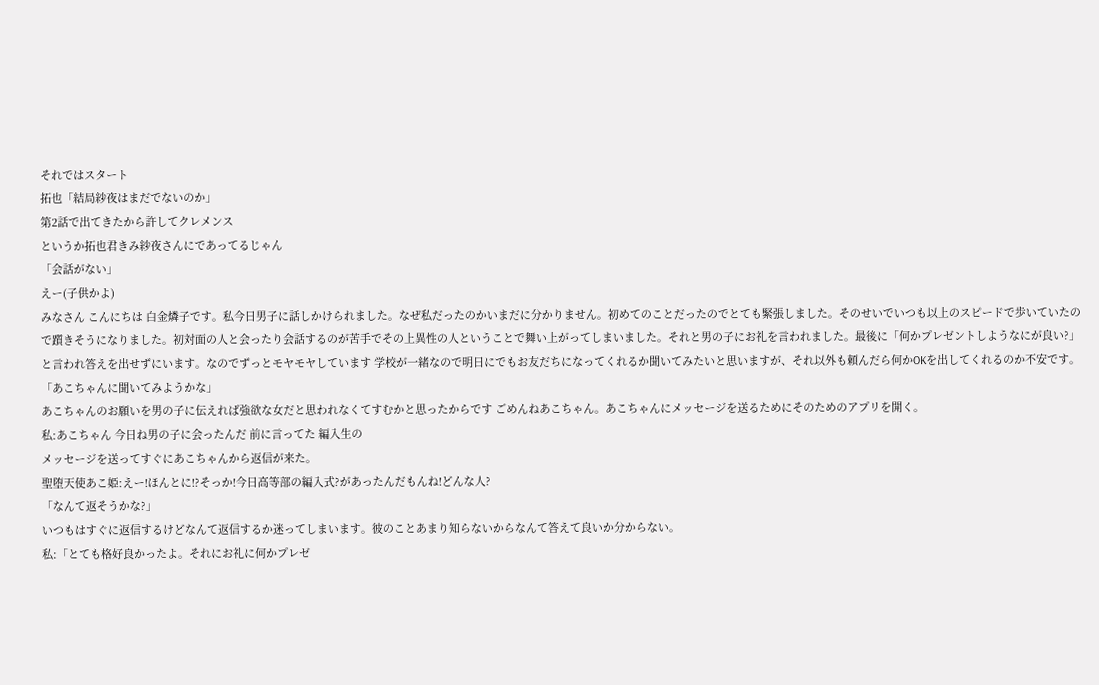それではスタート
拓也「結局紗夜はまだでないのか」
第2話で出てきたから許してクレメンス
というか拓也君きみ紗夜さんにであってるじゃん
「会話がない」
えー(子供かよ)
みなさん こんにちは 白金燐子です。私今日男子に話しかけられました。なぜ私だったのかいまだに分かりません。初めてのことだったのでとても緊張しました。そのせいでいつも以上のスピードで歩いていたので躓きそうになりました。初対面の人と会ったり会話するのが苦手でその上異性の人ということで舞い上がってしまいました。それと男の子にお礼を言われました。最後に「何かプレゼントしようなにが良い?」と言われ答えを出せずにいます。なのでずっとモヤモヤしています 学校が一緒なので明日にでもお友だちになってくれるか聞いてみたいと思いますが、それ以外も頼んだら何かOKを出してくれるのか不安です。
「あこちゃんに聞いてみようかな」
あこちゃんのお願いを男の子に伝えれば強欲な女だと思われなくてすむかと思ったからです ごめんねあこちゃん。あこちゃんにメッセージを送るためにそのためのアプリを開く。
私:あこちゃん 今日ね男の子に会ったんだ 前に言ってた 編入生の
メッセージを送ってすぐにあこちゃんから返信が来た。
聖堕天使あこ姫:えー!ほんとに!?そっか!今日高等部の編入式?があったんだもんね!どんな人?
「なんて返そうかな?」
いつもはすぐに返信するけどなんて返信するか迷ってしまいます。彼のことあまり知らないからなんて答えて良いか分からない。
私:「とても格好良かったよ。それにお礼に何かプレゼ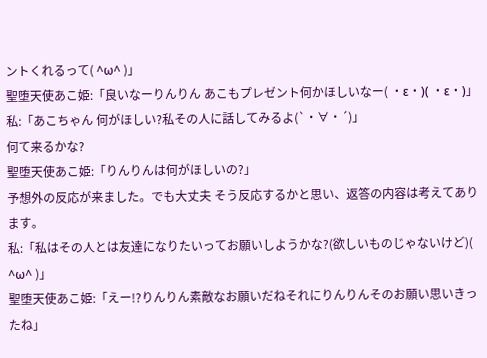ントくれるって( ^ω^ )」
聖堕天使あこ姫:「良いなーりんりん あこもプレゼント何かほしいなー( ・ε・)( ・ε・)」
私:「あこちゃん 何がほしい?私その人に話してみるよ(`・∀・´)」
何て来るかな?
聖堕天使あこ姫:「りんりんは何がほしいの?」
予想外の反応が来ました。でも大丈夫 そう反応するかと思い、返答の内容は考えてあります。
私:「私はその人とは友達になりたいってお願いしようかな?(欲しいものじゃないけど)( ^ω^ )」
聖堕天使あこ姫:「えー!?りんりん素敵なお願いだねそれにりんりんそのお願い思いきったね」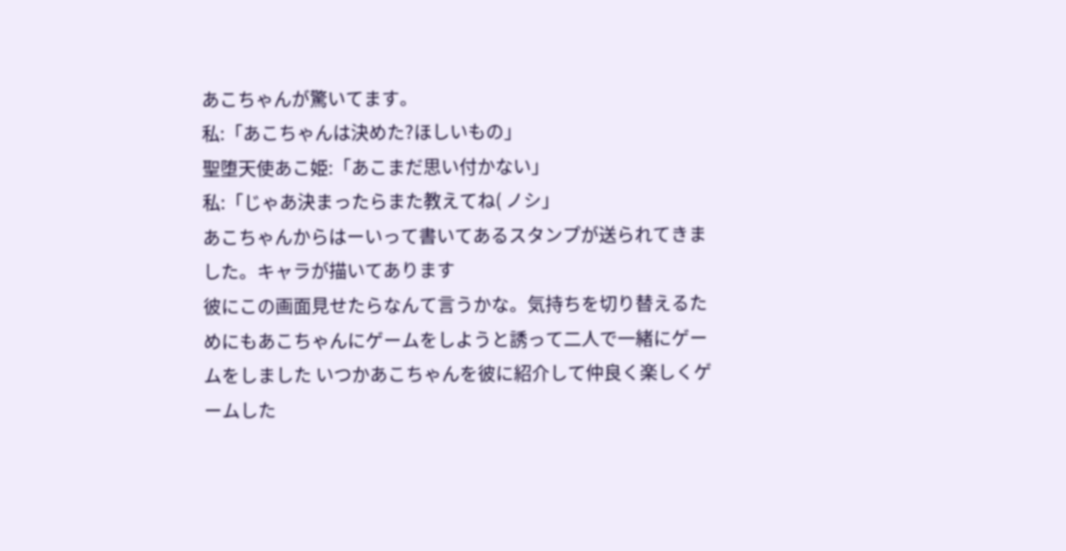あこちゃんが驚いてます。
私:「あこちゃんは決めた?ほしいもの」
聖堕天使あこ姫:「あこまだ思い付かない」
私:「じゃあ決まったらまた教えてね( ノシ」
あこちゃんからはーいって書いてあるスタンプが送られてきました。キャラが描いてあります
彼にこの画面見せたらなんて言うかな。気持ちを切り替えるためにもあこちゃんにゲームをしようと誘って二人で一緒にゲームをしました いつかあこちゃんを彼に紹介して仲良く楽しくゲームした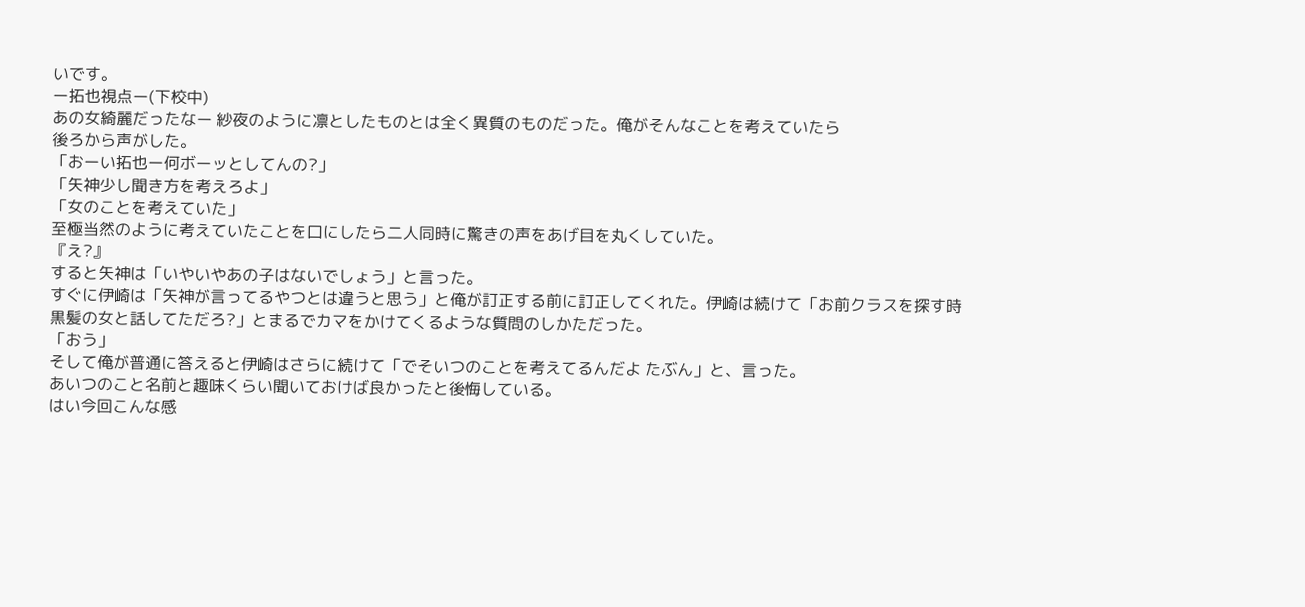いです。
ー拓也視点ー(下校中)
あの女綺麗だったなー 紗夜のように凛としたものとは全く異質のものだった。俺がそんなことを考えていたら
後ろから声がした。
「おーい拓也ー何ボーッとしてんの?」
「矢神少し聞き方を考えろよ」
「女のことを考えていた」
至極当然のように考えていたことを口にしたら二人同時に驚きの声をあげ目を丸くしていた。
『え?』
すると矢神は「いやいやあの子はないでしょう」と言った。
すぐに伊崎は「矢神が言ってるやつとは違うと思う」と俺が訂正する前に訂正してくれた。伊崎は続けて「お前クラスを探す時黒髪の女と話してただろ?」とまるでカマをかけてくるような質問のしかただった。
「おう」
そして俺が普通に答えると伊崎はさらに続けて「でそいつのことを考えてるんだよ たぶん」と、言った。
あいつのこと名前と趣味くらい聞いておけば良かったと後悔している。
はい今回こんな感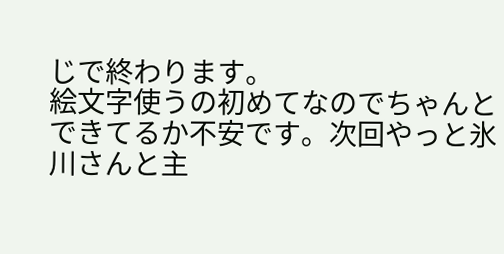じで終わります。
絵文字使うの初めてなのでちゃんとできてるか不安です。次回やっと氷川さんと主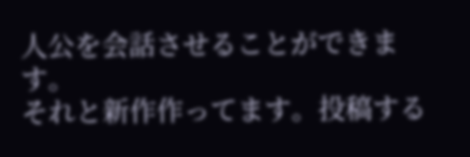人公を会話させることができます。
それと新作作ってます。投稿する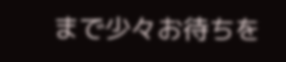まで少々お待ちを